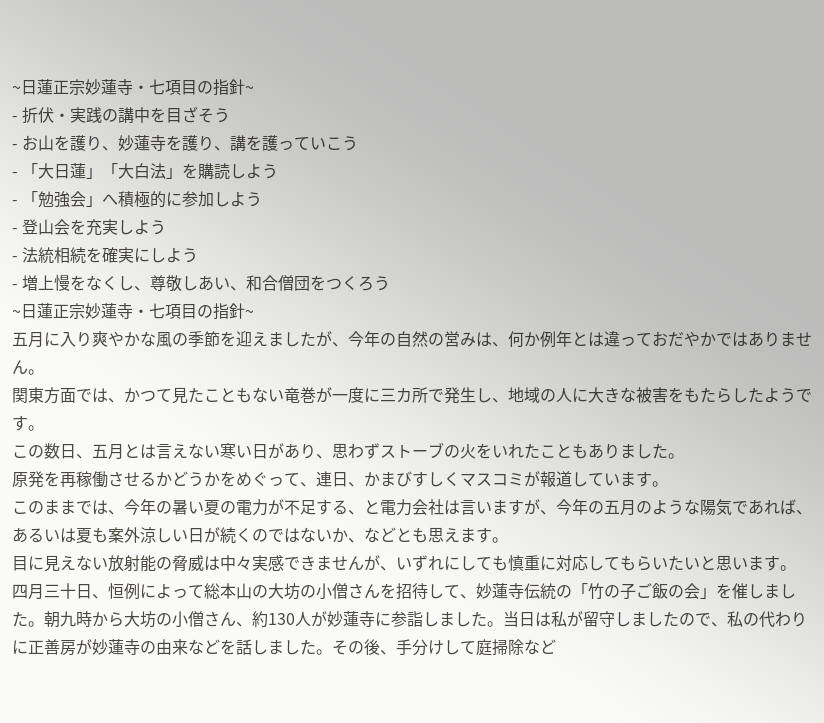~日蓮正宗妙蓮寺・七項目の指針~
- 折伏・実践の講中を目ざそう
- お山を護り、妙蓮寺を護り、講を護っていこう
- 「大日蓮」「大白法」を購読しよう
- 「勉強会」へ積極的に参加しよう
- 登山会を充実しよう
- 法統相続を確実にしよう
- 増上慢をなくし、尊敬しあい、和合僧団をつくろう
~日蓮正宗妙蓮寺・七項目の指針~
五月に入り爽やかな風の季節を迎えましたが、今年の自然の営みは、何か例年とは違っておだやかではありません。
関東方面では、かつて見たこともない竜巻が一度に三カ所で発生し、地域の人に大きな被害をもたらしたようです。
この数日、五月とは言えない寒い日があり、思わずストーブの火をいれたこともありました。
原発を再稼働させるかどうかをめぐって、連日、かまびすしくマスコミが報道しています。
このままでは、今年の暑い夏の電力が不足する、と電力会社は言いますが、今年の五月のような陽気であれば、あるいは夏も案外涼しい日が続くのではないか、などとも思えます。
目に見えない放射能の脅威は中々実感できませんが、いずれにしても慎重に対応してもらいたいと思います。
四月三十日、恒例によって総本山の大坊の小僧さんを招待して、妙蓮寺伝統の「竹の子ご飯の会」を催しました。朝九時から大坊の小僧さん、約130人が妙蓮寺に参詣しました。当日は私が留守しましたので、私の代わりに正善房が妙蓮寺の由来などを話しました。その後、手分けして庭掃除など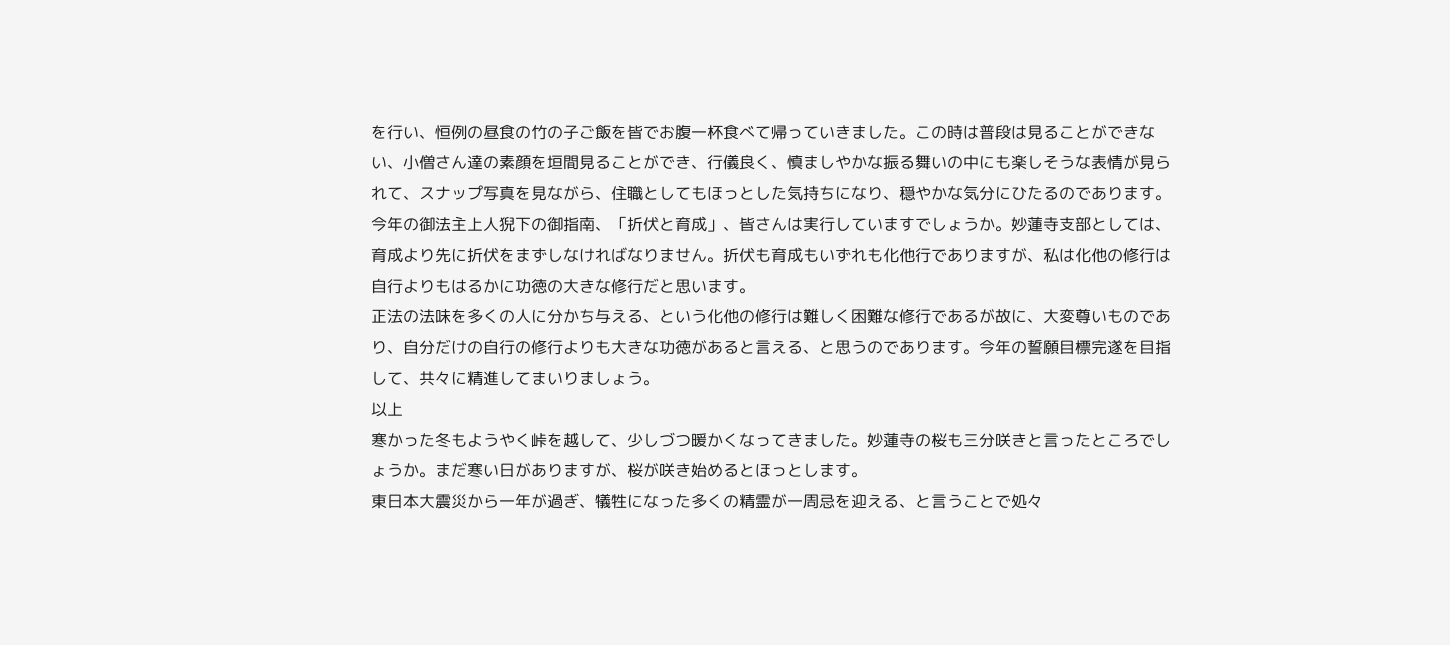を行い、恒例の昼食の竹の子ご飯を皆でお腹一杯食べて帰っていきました。この時は普段は見ることができない、小僧さん達の素顔を垣間見ることができ、行儀良く、慎ましやかな振る舞いの中にも楽しそうな表情が見られて、スナップ写真を見ながら、住職としてもほっとした気持ちになり、穏やかな気分にひたるのであります。
今年の御法主上人猊下の御指南、「折伏と育成」、皆さんは実行していますでしょうか。妙蓮寺支部としては、育成より先に折伏をまずしなければなりません。折伏も育成もいずれも化他行でありますが、私は化他の修行は自行よりもはるかに功徳の大きな修行だと思います。
正法の法味を多くの人に分かち与える、という化他の修行は難しく困難な修行であるが故に、大変尊いものであり、自分だけの自行の修行よりも大きな功徳があると言える、と思うのであります。今年の誓願目標完遂を目指して、共々に精進してまいりましょう。
以上
寒かった冬もようやく峠を越して、少しづつ暖かくなってきました。妙蓮寺の桜も三分咲きと言ったところでしょうか。まだ寒い日がありますが、桜が咲き始めるとほっとします。
東日本大震災から一年が過ぎ、犠牲になった多くの精霊が一周忌を迎える、と言うことで処々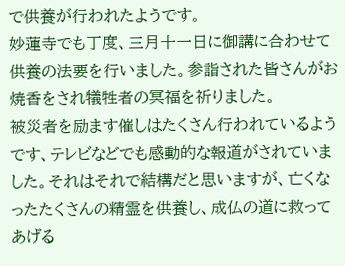で供養が行われたようです。
妙蓮寺でも丁度、三月十一日に御講に合わせて供養の法要を行いました。参詣された皆さんがお焼香をされ犠牲者の冥福を祈りました。
被災者を励ます催しはたくさん行われているようです、テレビなどでも感動的な報道がされていました。それはそれで結構だと思いますが、亡くなったたくさんの精霊を供養し、成仏の道に救ってあげる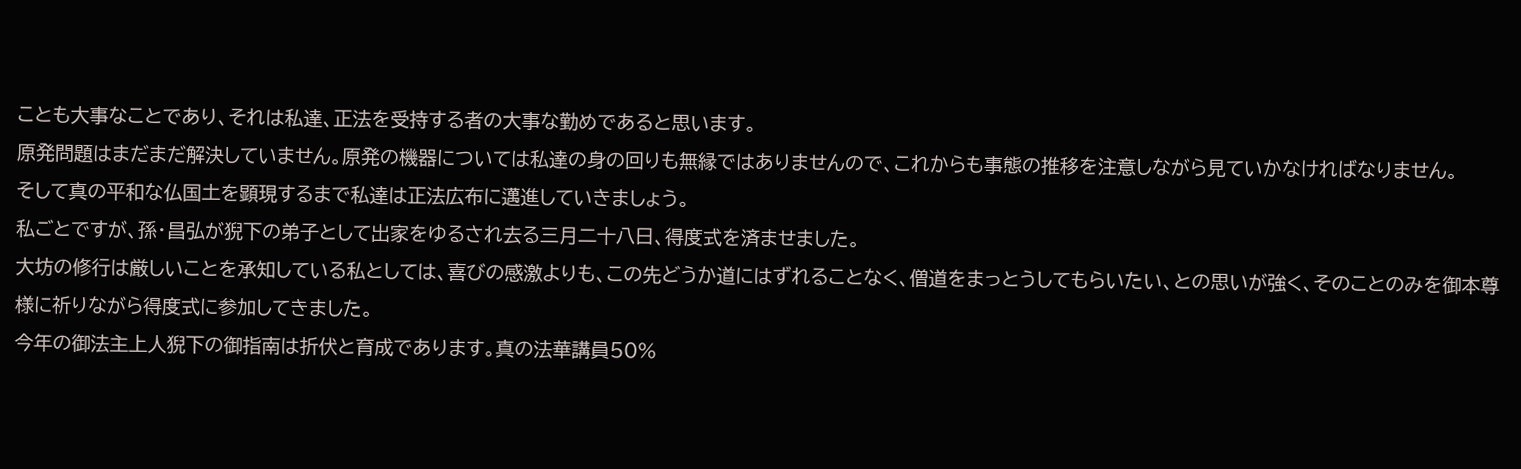ことも大事なことであり、それは私達、正法を受持する者の大事な勤めであると思います。
原発問題はまだまだ解決していません。原発の機器については私達の身の回りも無縁ではありませんので、これからも事態の推移を注意しながら見ていかなければなりません。
そして真の平和な仏国土を顕現するまで私達は正法広布に邁進していきましょう。
私ごとですが、孫・昌弘が猊下の弟子として出家をゆるされ去る三月二十八日、得度式を済ませました。
大坊の修行は厳しいことを承知している私としては、喜びの感激よりも、この先どうか道にはずれることなく、僧道をまっとうしてもらいたい、との思いが強く、そのことのみを御本尊様に祈りながら得度式に参加してきました。
今年の御法主上人猊下の御指南は折伏と育成であります。真の法華講員50%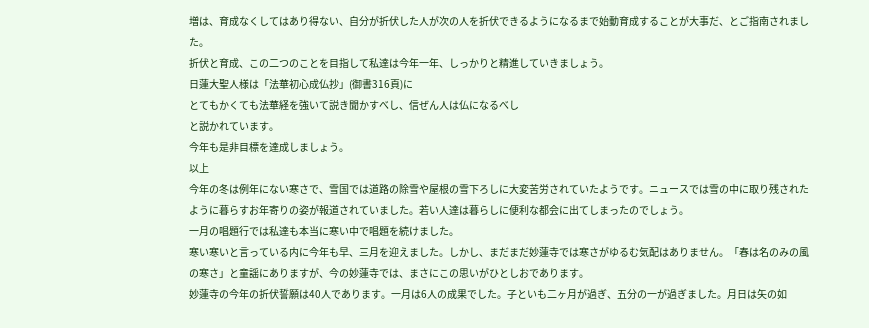増は、育成なくしてはあり得ない、自分が折伏した人が次の人を折伏できるようになるまで始動育成することが大事だ、とご指南されました。
折伏と育成、この二つのことを目指して私達は今年一年、しっかりと精進していきましょう。
日蓮大聖人様は「法華初心成仏抄」(御書316頁)に
とてもかくても法華経を強いて説き聞かすべし、信ぜん人は仏になるべし
と説かれています。
今年も是非目標を達成しましょう。
以上
今年の冬は例年にない寒さで、雪国では道路の除雪や屋根の雪下ろしに大変苦労されていたようです。ニュースでは雪の中に取り残されたように暮らすお年寄りの姿が報道されていました。若い人達は暮らしに便利な都会に出てしまったのでしょう。
一月の唱題行では私達も本当に寒い中で唱題を続けました。
寒い寒いと言っている内に今年も早、三月を迎えました。しかし、まだまだ妙蓮寺では寒さがゆるむ気配はありません。「春は名のみの風の寒さ」と童謡にありますが、今の妙蓮寺では、まさにこの思いがひとしおであります。
妙蓮寺の今年の折伏誓願は40人であります。一月は6人の成果でした。子といも二ヶ月が過ぎ、五分の一が過ぎました。月日は矢の如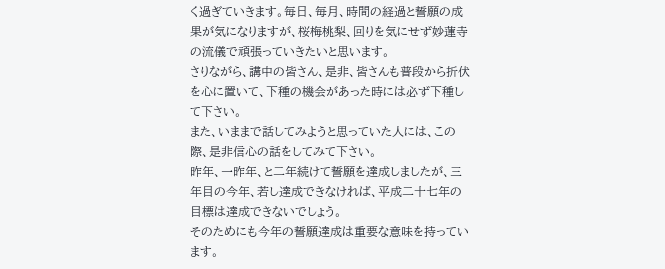く過ぎていきます。毎日、毎月、時間の経過と誓願の成果が気になりますが、桜梅桃梨、回りを気にせず妙蓮寺の流儀で頑張っていきたいと思います。
さりながら、講中の皆さん、是非、皆さんも普段から折伏を心に置いて、下種の機会があった時には必ず下種して下さい。
また、いままで話してみようと思っていた人には、この際、是非信心の話をしてみて下さい。
昨年、一昨年、と二年続けて誓願を達成しましたが、三年目の今年、若し達成できなければ、平成二十七年の目標は達成できないでしょう。
そのためにも今年の誓願達成は重要な意味を持っています。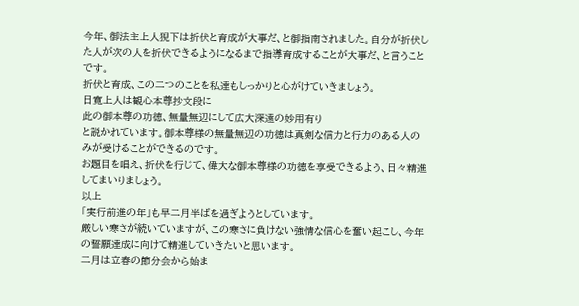今年、御法主上人猊下は折伏と育成が大事だ、と御指南されました。自分が折伏した人が次の人を折伏できるようになるまで指導育成することが大事だ、と言うことです。
折伏と育成、この二つのことを私達もしっかりと心がけていきましょう。
日寛上人は観心本尊抄文段に
此の御本尊の功徳、無量無辺にして広大深遠の妙用有り
と説かれています。御本尊様の無量無辺の功徳は真剣な信力と行力のある人のみが受けることができるのです。
お題目を唱え、折伏を行じて、偉大な御本尊様の功徳を享受できるよう、日々精進してまいりましょう。
以上
「実行前進の年」も早二月半ばを過ぎようとしています。
厳しい寒さが続いていますが、この寒さに負けない強情な信心を奮い起こし、今年の誓願達成に向けて精進していきたいと思います。
二月は立春の節分会から始ま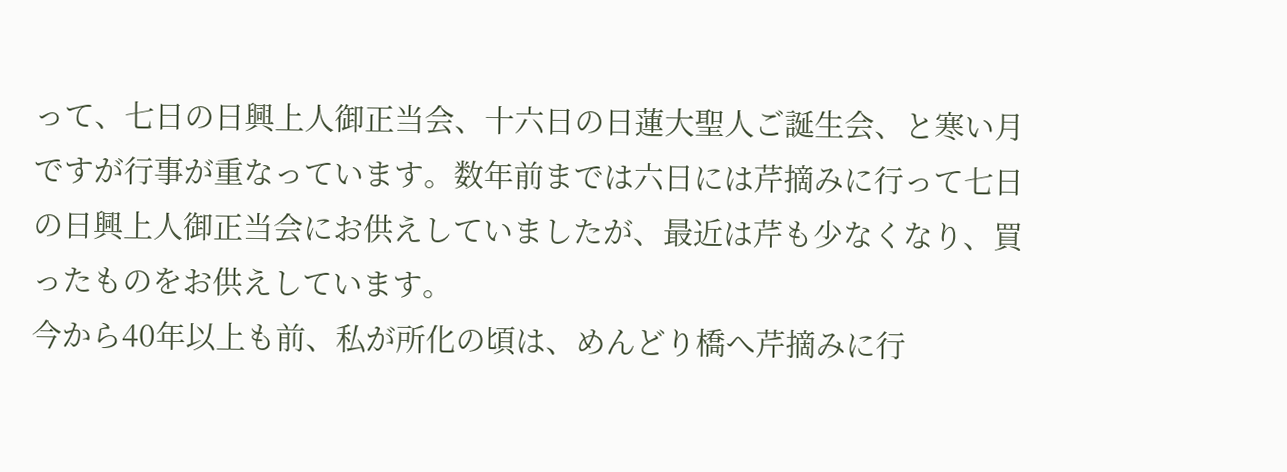って、七日の日興上人御正当会、十六日の日蓮大聖人ご誕生会、と寒い月ですが行事が重なっています。数年前までは六日には芹摘みに行って七日の日興上人御正当会にお供えしていましたが、最近は芹も少なくなり、買ったものをお供えしています。
今から40年以上も前、私が所化の頃は、めんどり橋へ芹摘みに行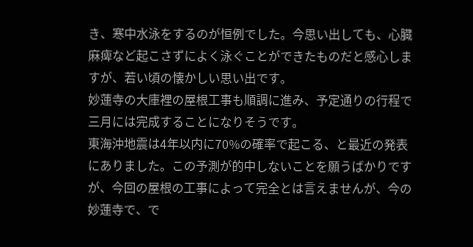き、寒中水泳をするのが恒例でした。今思い出しても、心臓麻痺など起こさずによく泳ぐことができたものだと感心しますが、若い頃の懐かしい思い出です。
妙蓮寺の大庫裡の屋根工事も順調に進み、予定通りの行程で三月には完成することになりそうです。
東海沖地震は4年以内に70%の確率で起こる、と最近の発表にありました。この予測が的中しないことを願うばかりですが、今回の屋根の工事によって完全とは言えませんが、今の妙蓮寺で、で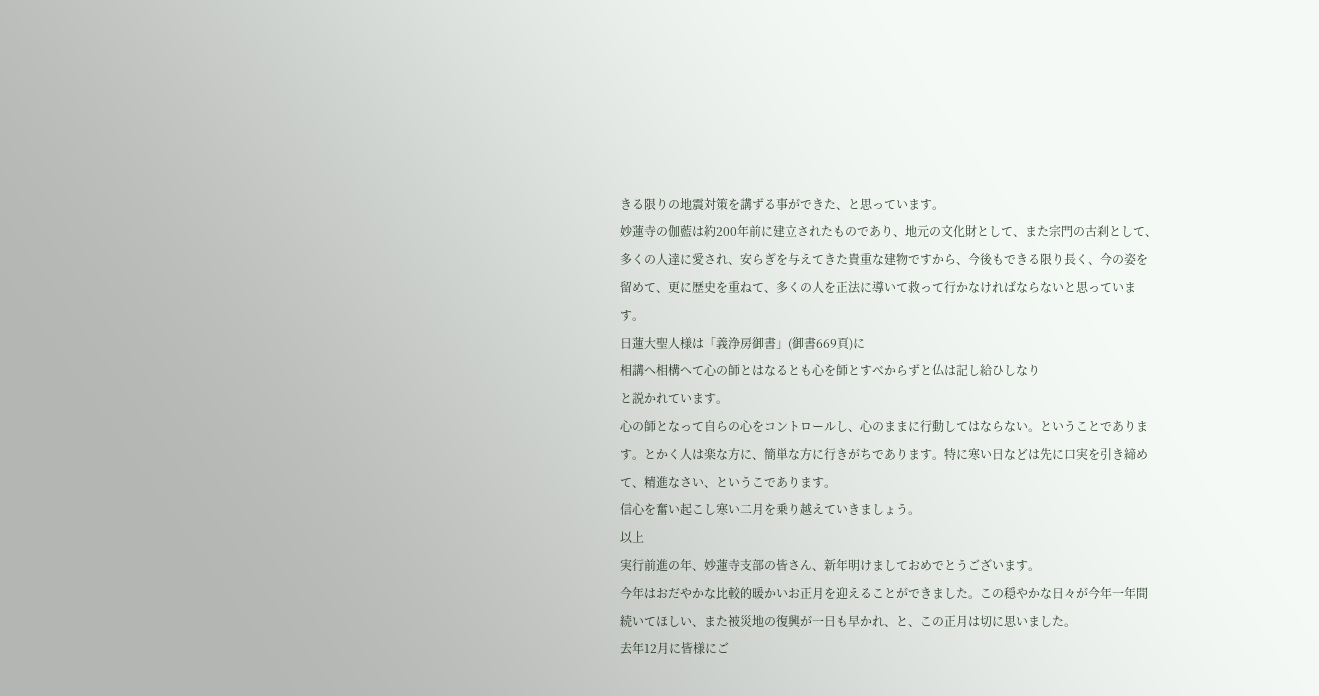きる限りの地震対策を講ずる事ができた、と思っています。
妙蓮寺の伽藍は約200年前に建立されたものであり、地元の文化財として、また宗門の古刹として、多くの人達に愛され、安らぎを与えてきた貴重な建物ですから、今後もできる限り長く、今の姿を留めて、更に歴史を重ねて、多くの人を正法に導いて救って行かなければならないと思っています。
日蓮大聖人様は「義浄房御書」(御書669頁)に
相講へ相構へて心の師とはなるとも心を師とすべからずと仏は記し給ひしなり
と説かれています。
心の師となって自らの心をコントロールし、心のままに行動してはならない。ということであります。とかく人は楽な方に、簡単な方に行きがちであります。特に寒い日などは先に口実を引き締めて、精進なさい、というこであります。
信心を奮い起こし寒い二月を乗り越えていきましょう。
以上
実行前進の年、妙蓮寺支部の皆さん、新年明けましておめでとうございます。
今年はおだやかな比較的暖かいお正月を迎えることができました。この穏やかな日々が今年一年間続いてほしい、また被災地の復興が一日も早かれ、と、この正月は切に思いました。
去年12月に皆様にご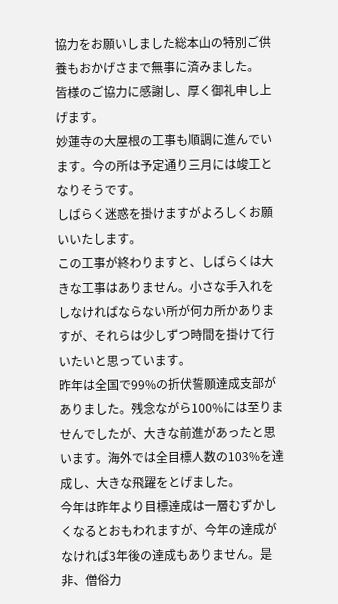協力をお願いしました総本山の特別ご供養もおかげさまで無事に済みました。
皆様のご協力に感謝し、厚く御礼申し上げます。
妙蓮寺の大屋根の工事も順調に進んでいます。今の所は予定通り三月には竣工となりそうです。
しばらく迷惑を掛けますがよろしくお願いいたします。
この工事が終わりますと、しばらくは大きな工事はありません。小さな手入れをしなければならない所が何カ所かありますが、それらは少しずつ時間を掛けて行いたいと思っています。
昨年は全国で99%の折伏誓願達成支部がありました。残念ながら100%には至りませんでしたが、大きな前進があったと思います。海外では全目標人数の103%を達成し、大きな飛躍をとげました。
今年は昨年より目標達成は一層むずかしくなるとおもわれますが、今年の達成がなければ3年後の達成もありません。是非、僧俗力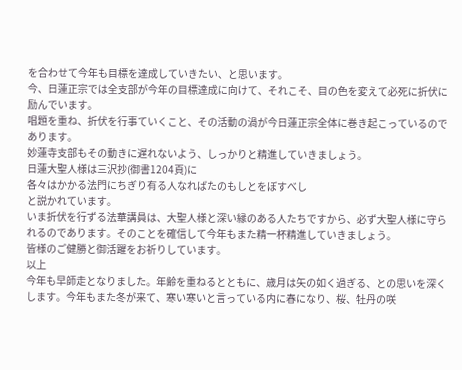を合わせて今年も目標を達成していきたい、と思います。
今、日蓮正宗では全支部が今年の目標達成に向けて、それこそ、目の色を変えて必死に折伏に励んでいます。
唱題を重ね、折伏を行事ていくこと、その活動の渦が今日蓮正宗全体に巻き起こっているのであります。
妙蓮寺支部もその動きに遅れないよう、しっかりと精進していきましょう。
日蓮大聖人様は三沢抄(御書1204頁)に
各々はかかる法門にちぎり有る人なればたのもしとをぼすべし
と説かれています。
いま折伏を行ずる法華講員は、大聖人様と深い縁のある人たちですから、必ず大聖人様に守られるのであります。そのことを確信して今年もまた精一杯精進していきましょう。
皆様のご健勝と御活躍をお祈りしています。
以上
今年も早師走となりました。年齢を重ねるとともに、歳月は矢の如く過ぎる、との思いを深くします。今年もまた冬が来て、寒い寒いと言っている内に春になり、桜、牡丹の咲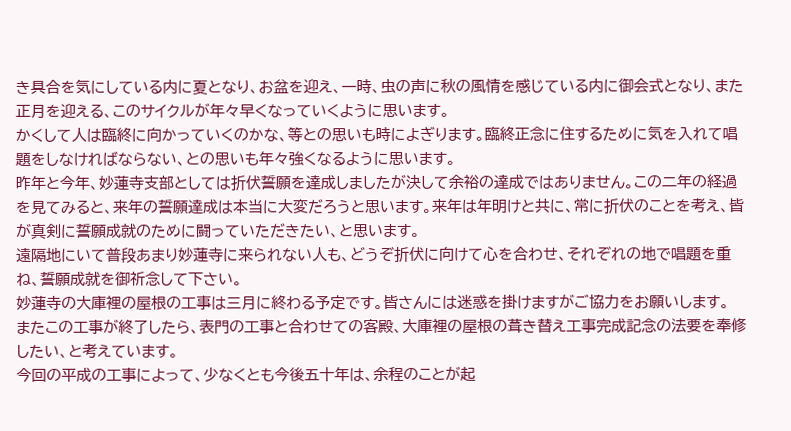き具合を気にしている内に夏となり、お盆を迎え、一時、虫の声に秋の風情を感じている内に御会式となり、また正月を迎える、このサイクルが年々早くなっていくように思います。
かくして人は臨終に向かっていくのかな、等との思いも時によぎります。臨終正念に住するために気を入れて唱題をしなければならない、との思いも年々強くなるように思います。
昨年と今年、妙蓮寺支部としては折伏誓願を達成しましたが決して余裕の達成ではありません。この二年の経過を見てみると、来年の誓願達成は本当に大変だろうと思います。来年は年明けと共に、常に折伏のことを考え、皆が真剣に誓願成就のために闘っていただきたい、と思います。
遠隔地にいて普段あまり妙蓮寺に来られない人も、どうぞ折伏に向けて心を合わせ、それぞれの地で唱題を重ね、誓願成就を御祈念して下さい。
妙蓮寺の大庫裡の屋根の工事は三月に終わる予定です。皆さんには迷惑を掛けますがご協力をお願いします。
またこの工事が終了したら、表門の工事と合わせての客殿、大庫裡の屋根の葺き替え工事完成記念の法要を奉修したい、と考えています。
今回の平成の工事によって、少なくとも今後五十年は、余程のことが起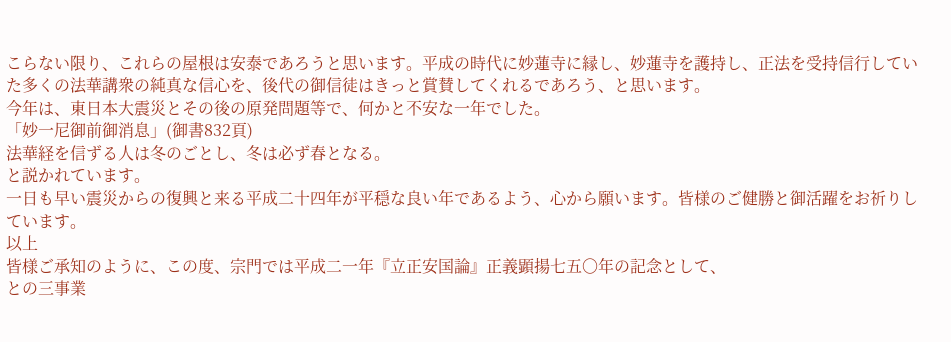こらない限り、これらの屋根は安泰であろうと思います。平成の時代に妙蓮寺に縁し、妙蓮寺を護持し、正法を受持信行していた多くの法華講衆の純真な信心を、後代の御信徒はきっと賞賛してくれるであろう、と思います。
今年は、東日本大震災とその後の原発問題等で、何かと不安な一年でした。
「妙一尼御前御消息」(御書832頁)
法華経を信ずる人は冬のごとし、冬は必ず春となる。
と説かれています。
一日も早い震災からの復興と来る平成二十四年が平穏な良い年であるよう、心から願います。皆様のご健勝と御活躍をお祈りしています。
以上
皆様ご承知のように、この度、宗門では平成二一年『立正安国論』正義顕揚七五〇年の記念として、
との三事業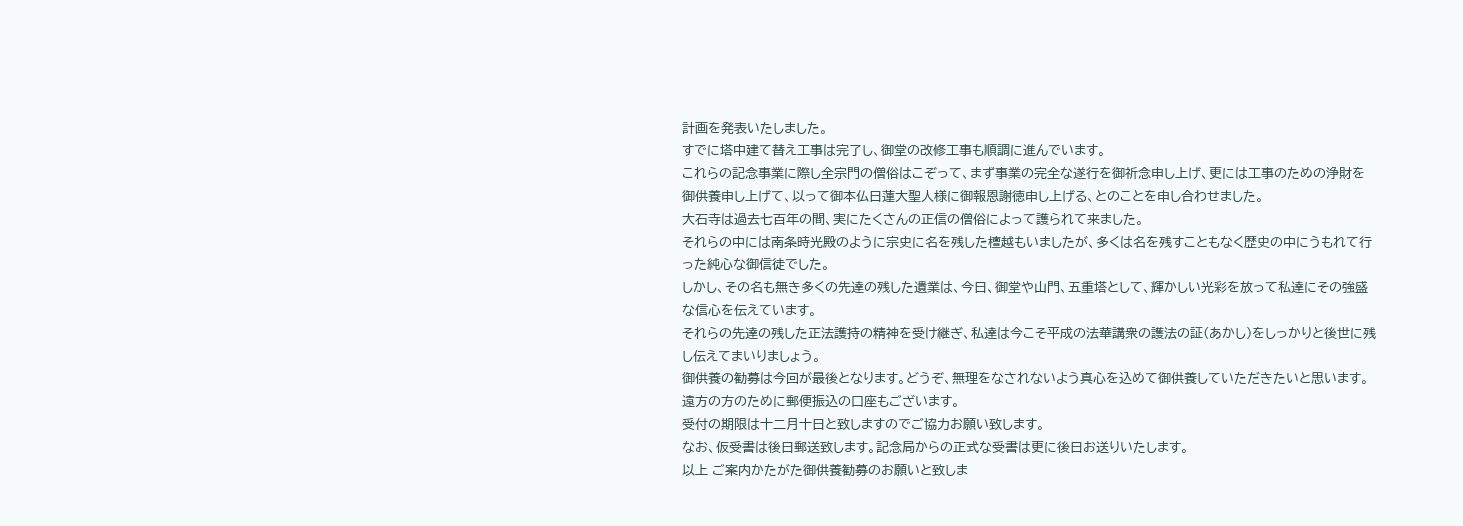計画を発表いたしました。
すでに塔中建て替え工事は完了し、御堂の改修工事も順調に進んでいます。
これらの記念事業に際し全宗門の僧俗はこぞって、まず事業の完全な遂行を御祈念申し上げ、更には工事のための浄財を御供養申し上げて、以って御本仏日蓮大聖人様に御報恩謝徳申し上げる、とのことを申し合わせました。
大石寺は過去七百年の間、実にたくさんの正信の僧俗によって護られて来ました。
それらの中には南条時光殿のように宗史に名を残した檀越もいましたが、多くは名を残すこともなく歴史の中にうもれて行った純心な御信徒でした。
しかし、その名も無き多くの先達の残した遺業は、今日、御堂や山門、五重塔として、輝かしい光彩を放って私達にその強盛な信心を伝えています。
それらの先達の残した正法護持の精神を受け継ぎ、私達は今こそ平成の法華講衆の護法の証(あかし)をしっかりと後世に残し伝えてまいりましょう。
御供養の勧募は今回が最後となります。どうぞ、無理をなされないよう真心を込めて御供養していただきたいと思います。
遠方の方のために郵便振込の口座もございます。
受付の期限は十二月十日と致しますのでご協力お願い致します。
なお、仮受書は後日郵送致します。記念局からの正式な受書は更に後日お送りいたします。
以上 ご案内かたがた御供養勧募のお願いと致しま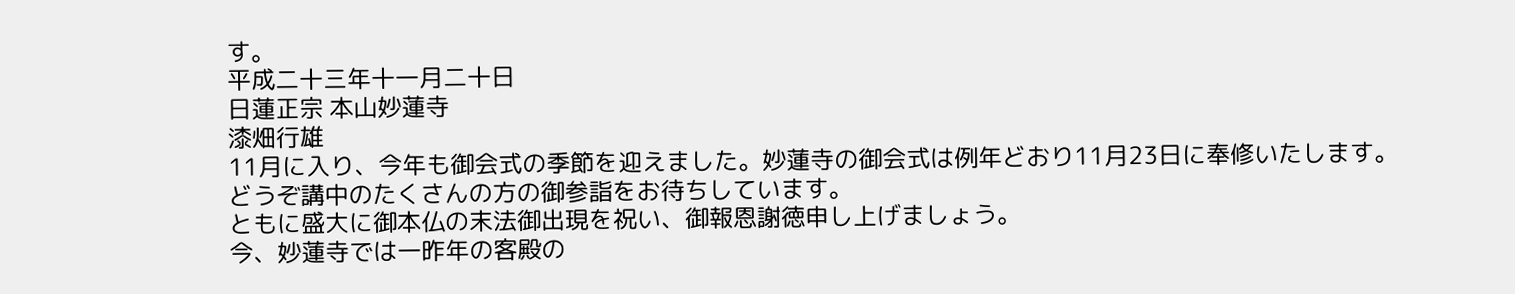す。
平成二十三年十一月二十日
日蓮正宗 本山妙蓮寺
漆畑行雄
11月に入り、今年も御会式の季節を迎えました。妙蓮寺の御会式は例年どおり11月23日に奉修いたします。
どうぞ講中のたくさんの方の御参詣をお待ちしています。
ともに盛大に御本仏の末法御出現を祝い、御報恩謝徳申し上げましょう。
今、妙蓮寺では一昨年の客殿の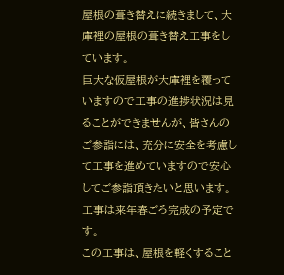屋根の葺き替えに続きまして、大庫裡の屋根の葺き替え工事をしています。
巨大な仮屋根が大庫裡を覆っていますので工事の進捗状況は見ることができませんが、皆さんのご参詣には、充分に安全を考慮して工事を進めていますので安心してご参詣頂きたいと思います。
工事は来年春ごろ完成の予定です。
この工事は、屋根を軽くすること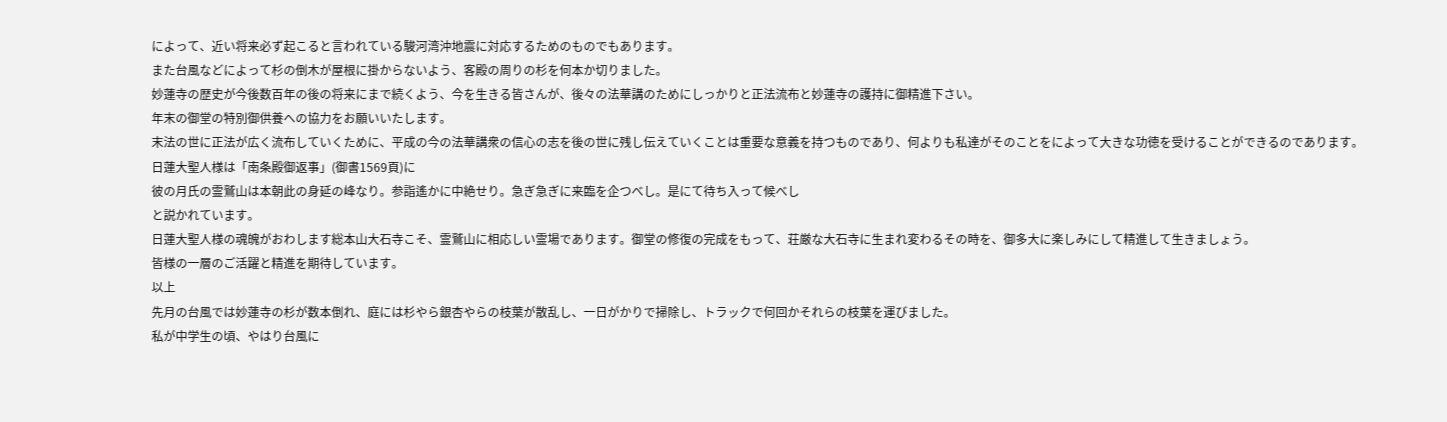によって、近い将来必ず起こると言われている駿河湾沖地震に対応するためのものでもあります。
また台風などによって杉の倒木が屋根に掛からないよう、客殿の周りの杉を何本か切りました。
妙蓮寺の歴史が今後数百年の後の将来にまで続くよう、今を生きる皆さんが、後々の法華講のためにしっかりと正法流布と妙蓮寺の護持に御精進下さい。
年末の御堂の特別御供養への協力をお願いいたします。
末法の世に正法が広く流布していくために、平成の今の法華講衆の信心の志を後の世に残し伝えていくことは重要な意義を持つものであり、何よりも私達がそのことをによって大きな功徳を受けることができるのであります。
日蓮大聖人様は「南条殿御返事」(御書1569頁)に
彼の月氏の霊鷲山は本朝此の身延の峰なり。参詣遙かに中絶せり。急ぎ急ぎに来臨を企つべし。是にて待ち入って候べし
と説かれています。
日蓮大聖人様の魂魄がおわします総本山大石寺こそ、霊鷲山に相応しい霊場であります。御堂の修復の完成をもって、荘厳な大石寺に生まれ変わるその時を、御多大に楽しみにして精進して生きましょう。
皆様の一層のご活躍と精進を期待しています。
以上
先月の台風では妙蓮寺の杉が数本倒れ、庭には杉やら銀杏やらの枝葉が散乱し、一日がかりで掃除し、トラックで何回かそれらの枝葉を運びました。
私が中学生の頃、やはり台風に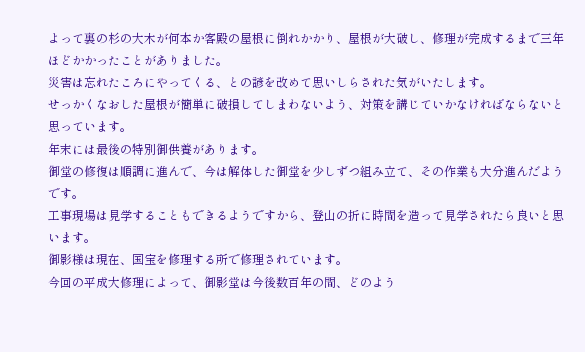よって裏の杉の大木が何本か客殿の屋根に倒れかかり、屋根が大破し、修理が完成するまで三年ほどかかったことがありました。
災害は忘れたころにやってくる、との諺を改めて思いしらされた気がいたします。
せっかくなおした屋根が簡単に破損してしまわないよう、対策を講じていかなければならないと思っています。
年末には最後の特別御供養があります。
御堂の修復は順調に進んで、今は解体した御堂を少しずつ組み立て、その作業も大分進んだようです。
工事現場は見学することもできるようですから、登山の折に時間を造って見学されたら良いと思います。
御影様は現在、国宝を修理する所で修理されています。
今回の平成大修理によって、御影堂は今後数百年の間、どのよう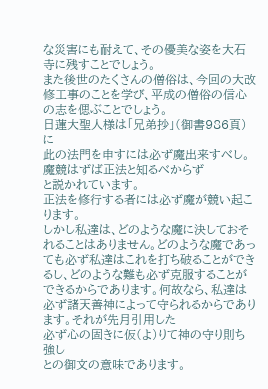な災害にも耐えて、その優美な姿を大石寺に残すことでしょう。
また後世のたくさんの僧俗は、今回の大改修工事のことを学び、平成の僧俗の信心の志を偲ぶことでしょう。
日蓮大聖人様は「兄弟抄」(御書986頁)に
此の法門を申すには必ず魔出来すべし。魔競はずば正法と知るべからず
と説かれています。
正法を修行する者には必ず魔が競い起こります。
しかし私達は、どのような魔に決しておそれることはありません。どのような魔であっても必ず私達はこれを打ち破ることができるし、どのような難も必ず克服することができるからであります。何故なら、私達は必ず諸天善神によって守られるからであります。それが先月引用した
必ず心の固きに仮(よ)りて神の守り則ち強し
との御文の意味であります。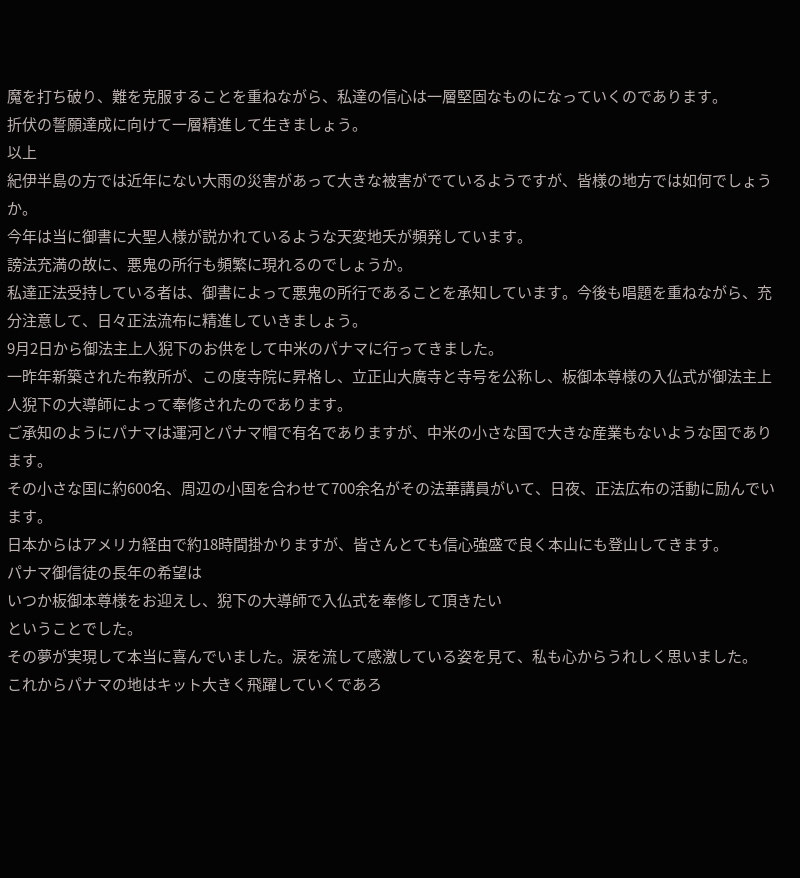魔を打ち破り、難を克服することを重ねながら、私達の信心は一層堅固なものになっていくのであります。
折伏の誓願達成に向けて一層精進して生きましょう。
以上
紀伊半島の方では近年にない大雨の災害があって大きな被害がでているようですが、皆様の地方では如何でしょうか。
今年は当に御書に大聖人様が説かれているような天変地夭が頻発しています。
謗法充満の故に、悪鬼の所行も頻繁に現れるのでしょうか。
私達正法受持している者は、御書によって悪鬼の所行であることを承知しています。今後も唱題を重ねながら、充分注意して、日々正法流布に精進していきましょう。
9月2日から御法主上人猊下のお供をして中米のパナマに行ってきました。
一昨年新築された布教所が、この度寺院に昇格し、立正山大廣寺と寺号を公称し、板御本尊様の入仏式が御法主上人猊下の大導師によって奉修されたのであります。
ご承知のようにパナマは運河とパナマ帽で有名でありますが、中米の小さな国で大きな産業もないような国であります。
その小さな国に約600名、周辺の小国を合わせて700余名がその法華講員がいて、日夜、正法広布の活動に励んでいます。
日本からはアメリカ経由で約18時間掛かりますが、皆さんとても信心強盛で良く本山にも登山してきます。
パナマ御信徒の長年の希望は
いつか板御本尊様をお迎えし、猊下の大導師で入仏式を奉修して頂きたい
ということでした。
その夢が実現して本当に喜んでいました。涙を流して感激している姿を見て、私も心からうれしく思いました。
これからパナマの地はキット大きく飛躍していくであろ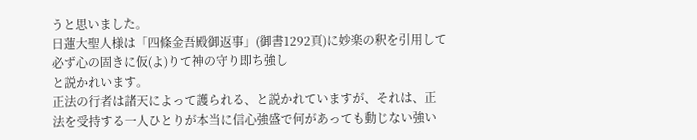うと思いました。
日蓮大聖人様は「四條金吾殿御返事」(御書1292頁)に妙楽の釈を引用して
必ず心の固きに仮(よ)りて神の守り即ち強し
と説かれいます。
正法の行者は諸天によって護られる、と説かれていますが、それは、正法を受持する一人ひとりが本当に信心強盛で何があっても動じない強い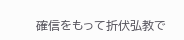確信をもって折伏弘教で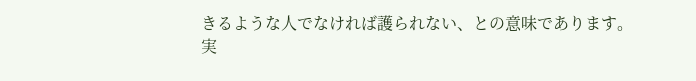きるような人でなければ護られない、との意味であります。
実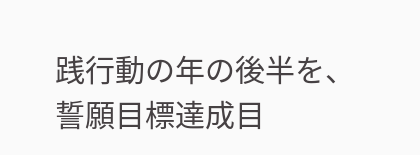践行動の年の後半を、誓願目標達成目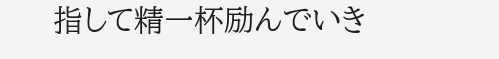指して精一杯励んでいき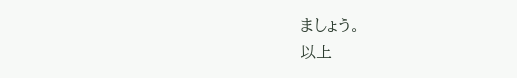ましょう。
以上